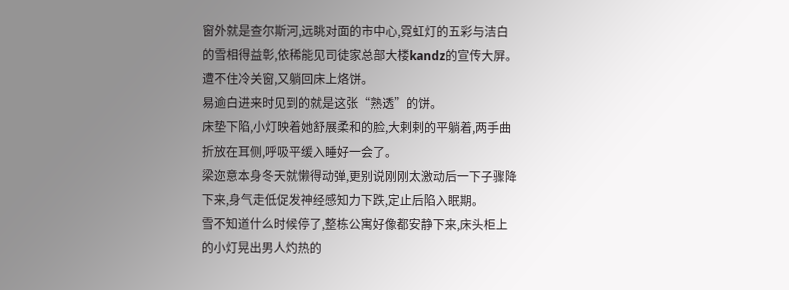窗外就是查尔斯河,远眺对面的市中心,霓虹灯的五彩与洁白的雪相得益彰,依稀能见司徒家总部大楼kandz的宣传大屏。
遭不住冷关窗,又躺回床上烙饼。
易逾白进来时见到的就是这张“熟透”的饼。
床垫下陷,小灯映着她舒展柔和的脸,大剌剌的平躺着,两手曲折放在耳侧,呼吸平缓入睡好一会了。
梁迩意本身冬天就懒得动弹,更别说刚刚太激动后一下子骤降下来,身气走低促发神经感知力下跌,定止后陷入眠期。
雪不知道什么时候停了,整栋公寓好像都安静下来,床头柜上的小灯晃出男人灼热的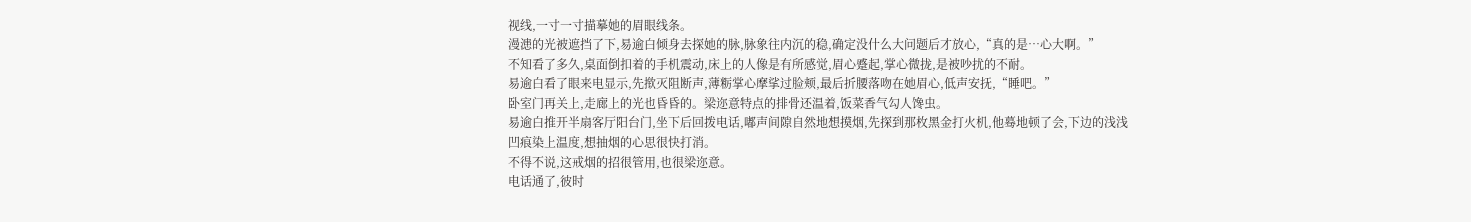视线,一寸一寸描摹她的眉眼线条。
漫漶的光被遮挡了下,易逾白倾身去探她的脉,脉象往内沉的稳,确定没什么大问题后才放心,“真的是…心大啊。”
不知看了多久,桌面倒扣着的手机震动,床上的人像是有所感觉,眉心蹙起,掌心微拢,是被吵扰的不耐。
易逾白看了眼来电显示,先揿灭阻断声,薄粝掌心摩挲过脸颊,最后折腰落吻在她眉心,低声安抚,“睡吧。”
卧室门再关上,走廊上的光也昏昏的。梁迩意特点的排骨还温着,饭菜香气勾人馋虫。
易逾白推开半扇客厅阳台门,坐下后回拨电话,嘟声间隙自然地想摸烟,先探到那枚黑金打火机,他蓦地顿了会,下边的浅浅凹痕染上温度,想抽烟的心思很快打消。
不得不说,这戒烟的招很管用,也很梁迩意。
电话通了,彼时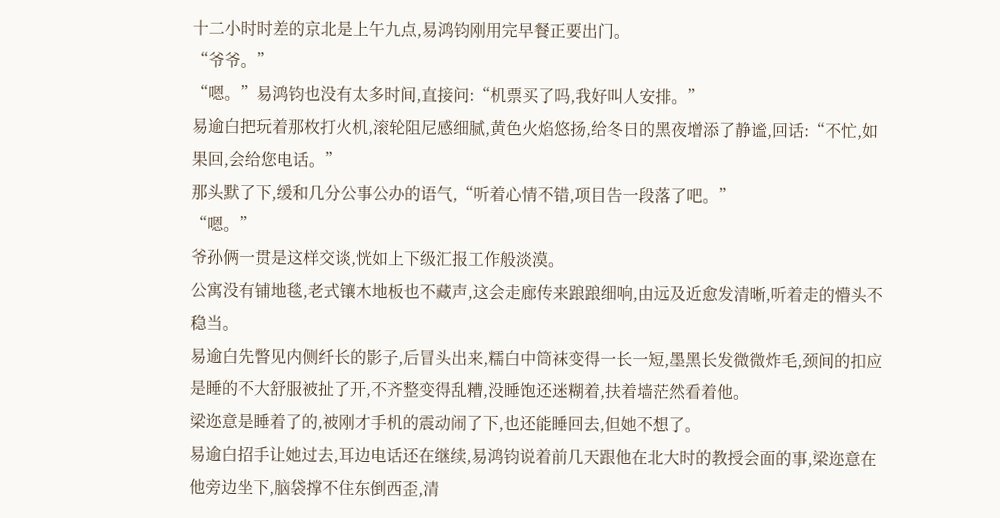十二小时时差的京北是上午九点,易鸿钧刚用完早餐正要出门。
“爷爷。”
“嗯。”易鸿钧也没有太多时间,直接问:“机票买了吗,我好叫人安排。”
易逾白把玩着那枚打火机,滚轮阻尼感细腻,黄色火焰悠扬,给冬日的黑夜增添了静谧,回话:“不忙,如果回,会给您电话。”
那头默了下,缓和几分公事公办的语气,“听着心情不错,项目告一段落了吧。”
“嗯。”
爷孙俩一贯是这样交谈,恍如上下级汇报工作般淡漠。
公寓没有铺地毯,老式镶木地板也不藏声,这会走廊传来踉踉细响,由远及近愈发清晰,听着走的懵头不稳当。
易逾白先瞥见内侧纤长的影子,后冒头出来,糯白中筒袜变得一长一短,墨黑长发微微炸毛,颈间的扣应是睡的不大舒服被扯了开,不齐整变得乱糟,没睡饱还迷糊着,扶着墙茫然看着他。
梁迩意是睡着了的,被刚才手机的震动闹了下,也还能睡回去,但她不想了。
易逾白招手让她过去,耳边电话还在继续,易鸿钧说着前几天跟他在北大时的教授会面的事,梁迩意在他旁边坐下,脑袋撑不住东倒西歪,清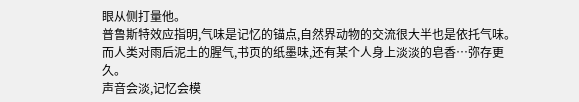眼从侧打量他。
普鲁斯特效应指明,气味是记忆的锚点,自然界动物的交流很大半也是依托气味。而人类对雨后泥土的腥气,书页的纸墨味,还有某个人身上淡淡的皂香…弥存更久。
声音会淡,记忆会模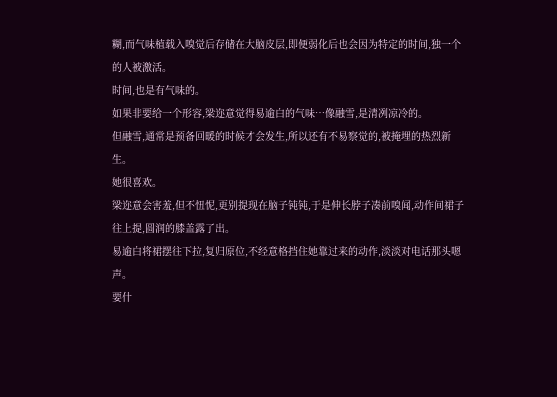糊,而气味植载入嗅觉后存储在大脑皮层,即便弱化后也会因为特定的时间,独一个的人被激活。
时间,也是有气味的。
如果非要给一个形容,梁迩意觉得易逾白的气味…像融雪,是清冽凉冷的。
但融雪,通常是预备回暖的时候才会发生,所以还有不易察觉的,被掩埋的热烈新生。
她很喜欢。
梁迩意会害羞,但不忸怩,更别提现在脑子钝钝,于是伸长脖子凑前嗅闻,动作间裙子往上提,圆润的膝盖露了出。
易逾白将裙摆往下拉,复归原位,不经意格挡住她靠过来的动作,淡淡对电话那头嗯声。
要什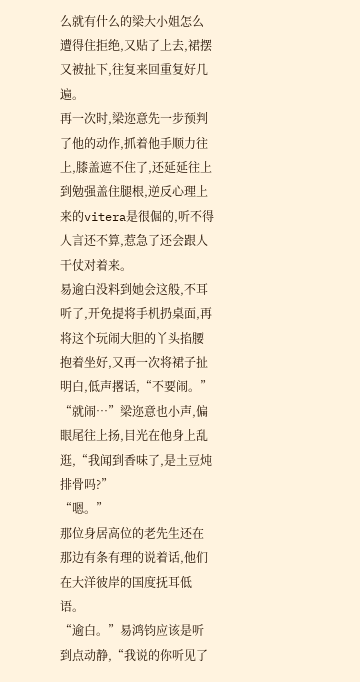么就有什么的梁大小姐怎么遭得住拒绝,又贴了上去,裙摆又被扯下,往复来回重复好几遍。
再一次时,梁迩意先一步预判了他的动作,抓着他手顺力往上,膝盖遮不住了,还延延往上到勉强盖住腿根,逆反心理上来的vitera是很倔的,听不得人言还不算,惹急了还会跟人干仗对着来。
易逾白没料到她会这般,不耳听了,开免提将手机扔桌面,再将这个玩闹大胆的丫头掐腰抱着坐好,又再一次将裙子扯明白,低声撂话,“不要闹。”
“就闹…”梁迩意也小声,偏眼尾往上扬,目光在他身上乱逛,“我闻到香味了,是土豆炖排骨吗?”
“嗯。”
那位身居高位的老先生还在那边有条有理的说着话,他们在大洋彼岸的国度抚耳低语。
“逾白。”易鸿钧应该是听到点动静,“我说的你听见了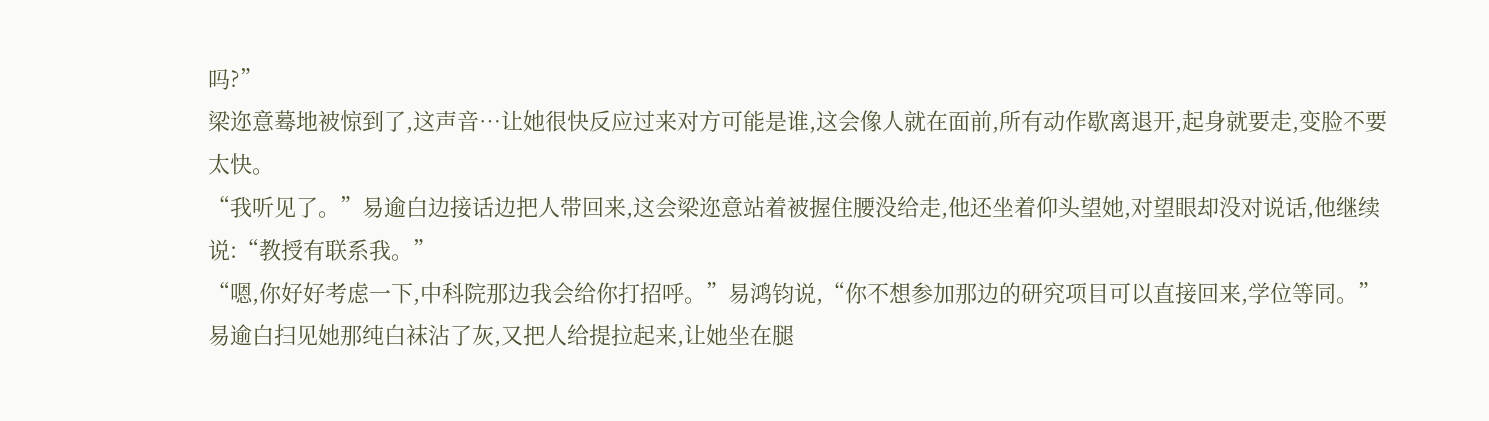吗?”
梁迩意蓦地被惊到了,这声音…让她很快反应过来对方可能是谁,这会像人就在面前,所有动作歇离退开,起身就要走,变脸不要太快。
“我听见了。”易逾白边接话边把人带回来,这会梁迩意站着被握住腰没给走,他还坐着仰头望她,对望眼却没对说话,他继续说:“教授有联系我。”
“嗯,你好好考虑一下,中科院那边我会给你打招呼。”易鸿钧说,“你不想参加那边的研究项目可以直接回来,学位等同。”
易逾白扫见她那纯白袜沾了灰,又把人给提拉起来,让她坐在腿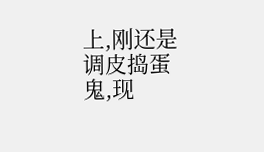上,刚还是调皮捣蛋鬼,现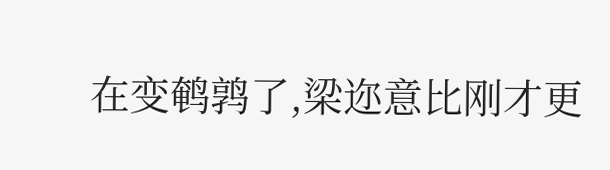在变鹌鹑了,梁迩意比刚才更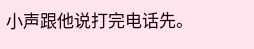小声跟他说打完电话先。